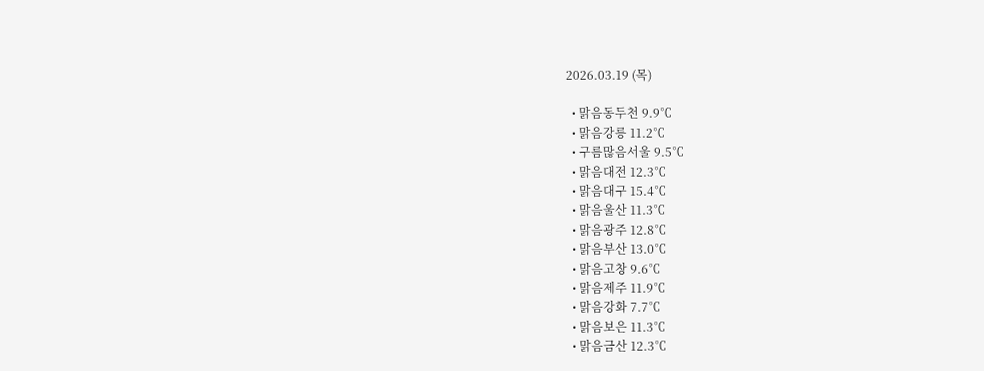2026.03.19 (목)

  • 맑음동두천 9.9℃
  • 맑음강릉 11.2℃
  • 구름많음서울 9.5℃
  • 맑음대전 12.3℃
  • 맑음대구 15.4℃
  • 맑음울산 11.3℃
  • 맑음광주 12.8℃
  • 맑음부산 13.0℃
  • 맑음고창 9.6℃
  • 맑음제주 11.9℃
  • 맑음강화 7.7℃
  • 맑음보은 11.3℃
  • 맑음금산 12.3℃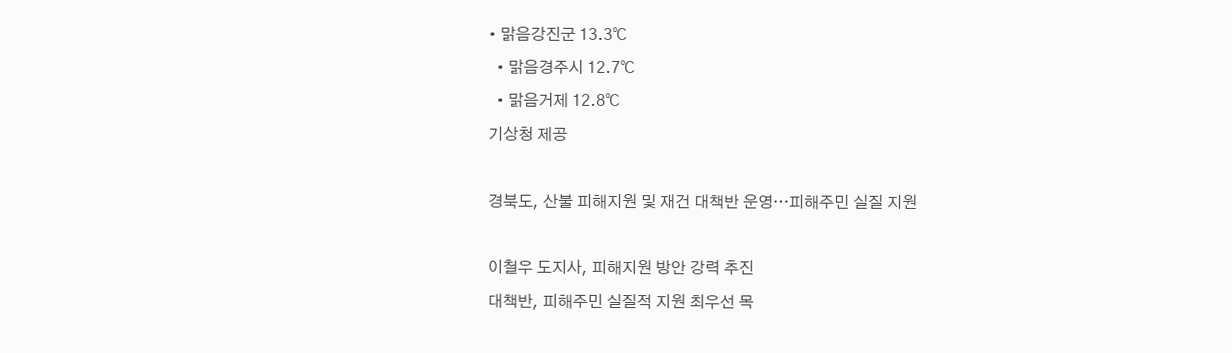• 맑음강진군 13.3℃
  • 맑음경주시 12.7℃
  • 맑음거제 12.8℃
기상청 제공

경북도, 산불 피해지원 및 재건 대책반 운영…피해주민 실질 지원

이철우 도지사, 피해지원 방안 강력 추진
대책반, 피해주민 실질적 지원 최우선 목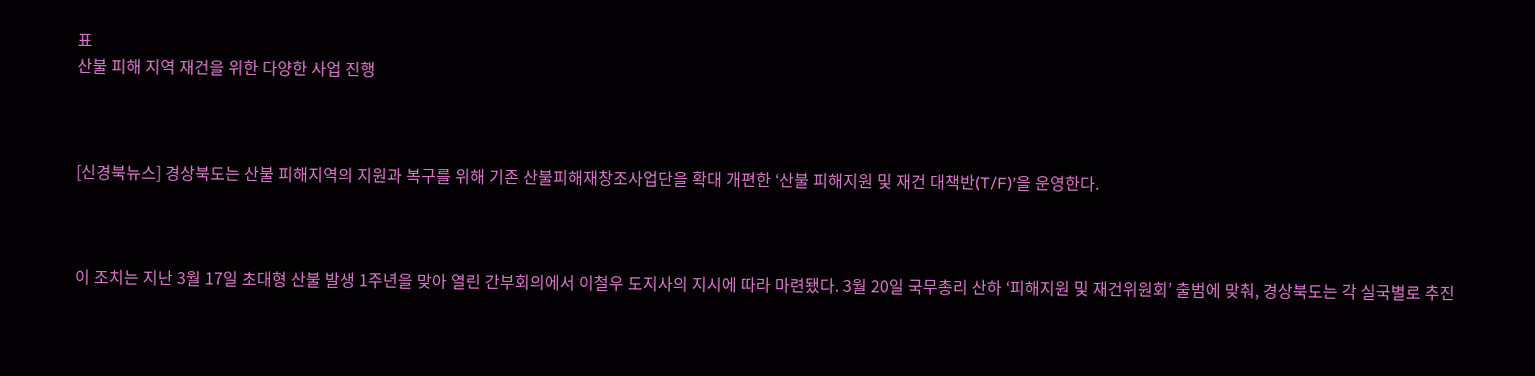표
산불 피해 지역 재건을 위한 다양한 사업 진행



[신경북뉴스] 경상북도는 산불 피해지역의 지원과 복구를 위해 기존 산불피해재창조사업단을 확대 개편한 ‘산불 피해지원 및 재건 대책반(T/F)’을 운영한다.



이 조치는 지난 3월 17일 초대형 산불 발생 1주년을 맞아 열린 간부회의에서 이철우 도지사의 지시에 따라 마련됐다. 3월 20일 국무총리 산하 ‘피해지원 및 재건위원회’ 출범에 맞춰, 경상북도는 각 실국별로 추진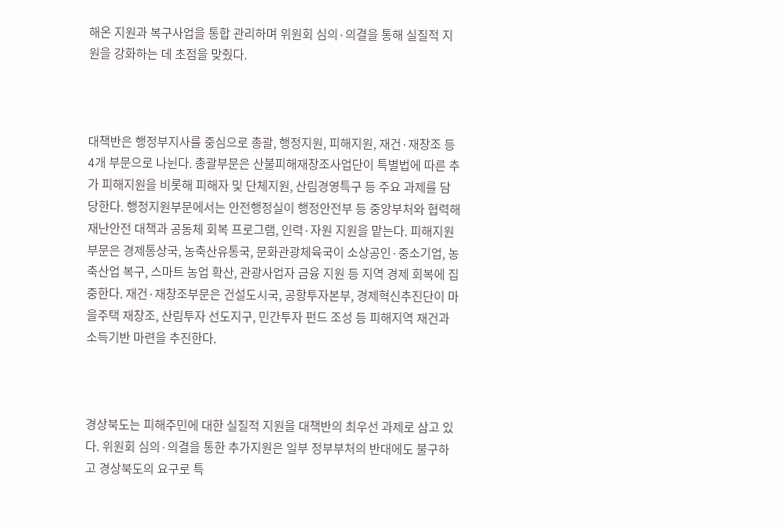해온 지원과 복구사업을 통합 관리하며 위원회 심의·의결을 통해 실질적 지원을 강화하는 데 초점을 맞췄다.



대책반은 행정부지사를 중심으로 총괄, 행정지원, 피해지원, 재건·재창조 등 4개 부문으로 나뉜다. 총괄부문은 산불피해재창조사업단이 특별법에 따른 추가 피해지원을 비롯해 피해자 및 단체지원, 산림경영특구 등 주요 과제를 담당한다. 행정지원부문에서는 안전행정실이 행정안전부 등 중앙부처와 협력해 재난안전 대책과 공동체 회복 프로그램, 인력·자원 지원을 맡는다. 피해지원부문은 경제통상국, 농축산유통국, 문화관광체육국이 소상공인·중소기업, 농축산업 복구, 스마트 농업 확산, 관광사업자 금융 지원 등 지역 경제 회복에 집중한다. 재건·재창조부문은 건설도시국, 공항투자본부, 경제혁신추진단이 마을주택 재창조, 산림투자 선도지구, 민간투자 펀드 조성 등 피해지역 재건과 소득기반 마련을 추진한다.



경상북도는 피해주민에 대한 실질적 지원을 대책반의 최우선 과제로 삼고 있다. 위원회 심의·의결을 통한 추가지원은 일부 정부부처의 반대에도 불구하고 경상북도의 요구로 특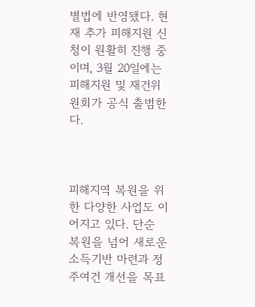별법에 반영됐다. 현재 추가 피해지원 신청이 원활히 진행 중이며, 3월 20일에는 피해지원 및 재건위원회가 공식 출범한다.



피해지역 복원을 위한 다양한 사업도 이어지고 있다. 단순 복원을 넘어 새로운 소득기반 마련과 정주여건 개선을 목표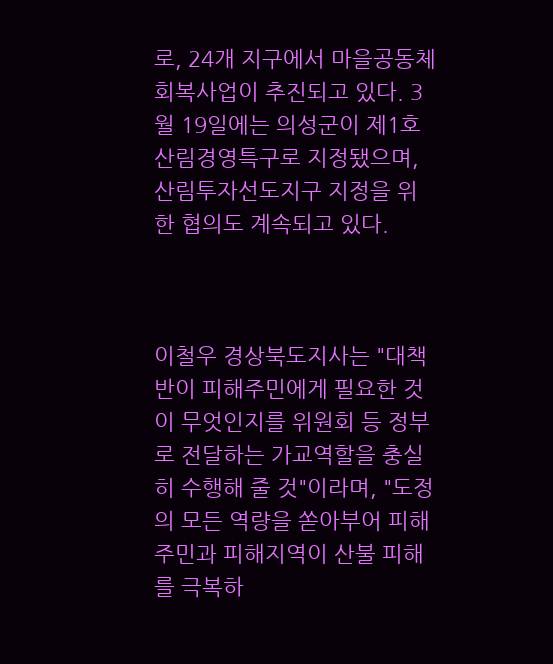로, 24개 지구에서 마을공동체 회복사업이 추진되고 있다. 3월 19일에는 의성군이 제1호 산림경영특구로 지정됐으며, 산림투자선도지구 지정을 위한 협의도 계속되고 있다.



이철우 경상북도지사는 "대책반이 피해주민에게 필요한 것이 무엇인지를 위원회 등 정부로 전달하는 가교역할을 충실히 수행해 줄 것"이라며, "도정의 모든 역량을 쏟아부어 피해주민과 피해지역이 산불 피해를 극복하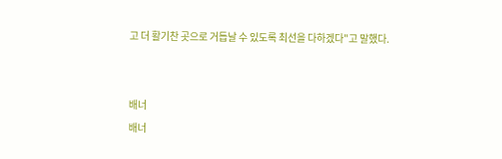고 더 활기찬 곳으로 거듭날 수 있도록 최선을 다하겠다"고 말했다.


배너
배너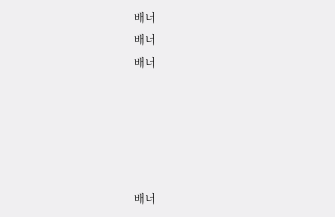배너
배너
배너





배너